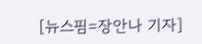[뉴스핌=장안나 기자]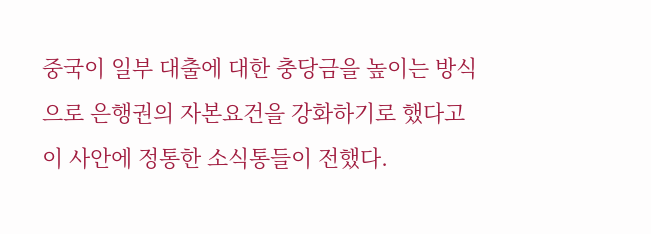중국이 일부 대출에 대한 충당금을 높이는 방식으로 은행권의 자본요건을 강화하기로 했다고 이 사안에 정통한 소식통들이 전했다.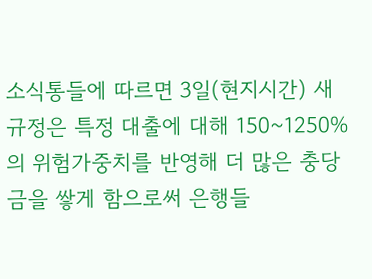소식통들에 따르면 3일(현지시간) 새 규정은 특정 대출에 대해 150~1250%의 위험가중치를 반영해 더 많은 충당금을 쌓게 함으로써 은행들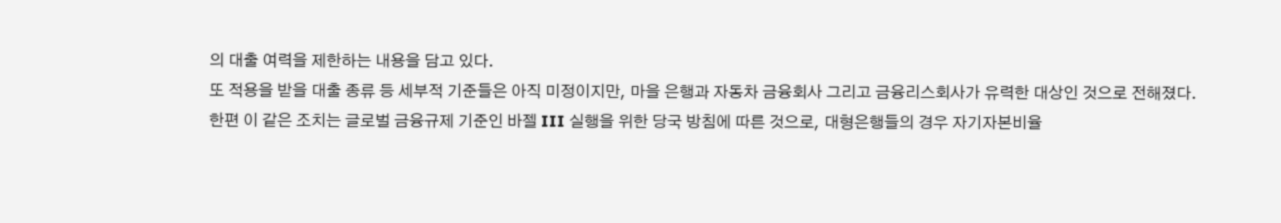의 대출 여력을 제한하는 내용을 담고 있다.
또 적용을 받을 대출 종류 등 세부적 기준들은 아직 미정이지만, 마을 은행과 자동차 금융회사 그리고 금융리스회사가 유력한 대상인 것으로 전해졌다.
한편 이 같은 조치는 글로벌 금융규제 기준인 바젤 III 실행을 위한 당국 방침에 따른 것으로, 대형은행들의 경우 자기자본비율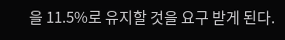을 11.5%로 유지할 것을 요구 받게 된다.